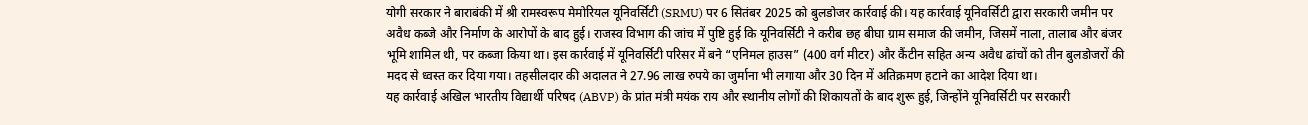योगी सरकार ने बाराबंकी में श्री रामस्वरूप मेमोरियल यूनिवर्सिटी (SRMU) पर 6 सितंबर 2025 को बुलडोजर कार्रवाई की। यह कार्रवाई यूनिवर्सिटी द्वारा सरकारी जमीन पर अवैध कब्जे और निर्माण के आरोपों के बाद हुई। राजस्व विभाग की जांच में पुष्टि हुई कि यूनिवर्सिटी ने करीब छह बीघा ग्राम समाज की जमीन, जिसमें नाला, तालाब और बंजर भूमि शामिल थी, पर कब्जा किया था। इस कार्रवाई में यूनिवर्सिटी परिसर में बने “एनिमल हाउस” (400 वर्ग मीटर) और कैंटीन सहित अन्य अवैध ढांचों को तीन बुलडोजरों की मदद से ध्वस्त कर दिया गया। तहसीलदार की अदालत ने 27.96 लाख रुपये का जुर्माना भी लगाया और 30 दिन में अतिक्रमण हटाने का आदेश दिया था।
यह कार्रवाई अखिल भारतीय विद्यार्थी परिषद (ABVP) के प्रांत मंत्री मयंक राय और स्थानीय लोगों की शिकायतों के बाद शुरू हुई, जिन्होंने यूनिवर्सिटी पर सरकारी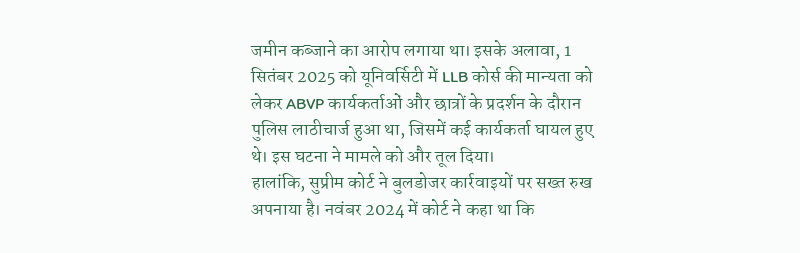जमीन कब्जाने का आरोप लगाया था। इसके अलावा, 1 सितंबर 2025 को यूनिवर्सिटी में LLB कोर्स की मान्यता को लेकर ABVP कार्यकर्ताओं और छात्रों के प्रदर्शन के दौरान पुलिस लाठीचार्ज हुआ था, जिसमें कई कार्यकर्ता घायल हुए थे। इस घटना ने मामले को और तूल दिया।
हालांकि, सुप्रीम कोर्ट ने बुलडोजर कार्रवाइयों पर सख्त रुख अपनाया है। नवंबर 2024 में कोर्ट ने कहा था कि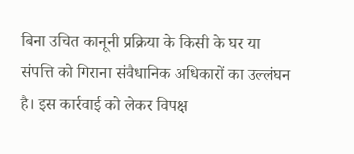बिना उचित कानूनी प्रक्रिया के किसी के घर या संपत्ति को गिराना संवैधानिक अधिकारों का उल्लंघन है। इस कार्रवाई को लेकर विपक्ष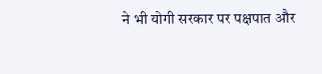ने भी योगी सरकार पर पक्षपात और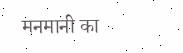मनमानी का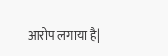आरोप लगाया है|